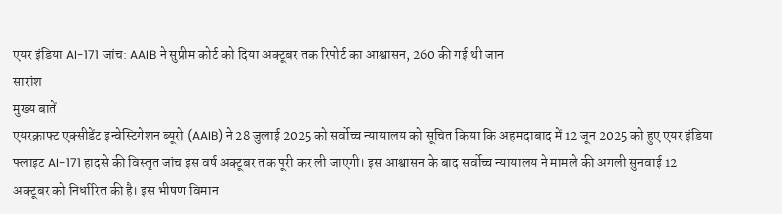एयर इंडिया AI-171 जांच: AAIB ने सुप्रीम कोर्ट को दिया अक्टूबर तक रिपोर्ट का आश्वासन, 260 की गई थी जान
सारांश
मुख्य बातें
एयरक्राफ्ट एक्सीडेंट इन्वेस्टिगेशन ब्यूरो (AAIB) ने 28 जुलाई 2025 को सर्वोच्च न्यायालय को सूचित किया कि अहमदाबाद में 12 जून 2025 को हुए एयर इंडिया फ्लाइट AI-171 हादसे की विस्तृत जांच इस वर्ष अक्टूबर तक पूरी कर ली जाएगी। इस आश्वासन के बाद सर्वोच्च न्यायालय ने मामले की अगली सुनवाई 12 अक्टूबर को निर्धारित की है। इस भीषण विमान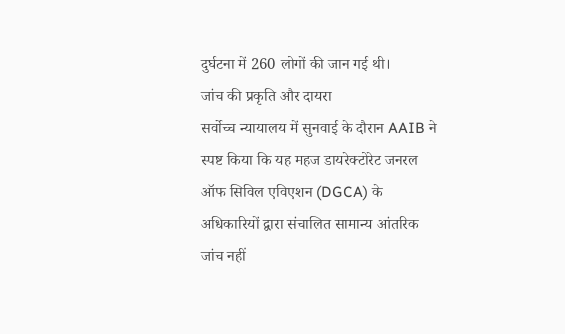दुर्घटना में 260 लोगों की जान गई थी।
जांच की प्रकृति और दायरा
सर्वोच्च न्यायालय में सुनवाई के दौरान AAIB ने स्पष्ट किया कि यह महज डायरेक्टोरेट जनरल ऑफ सिविल एविएशन (DGCA) के अधिकारियों द्वारा संचालित सामान्य आंतरिक जांच नहीं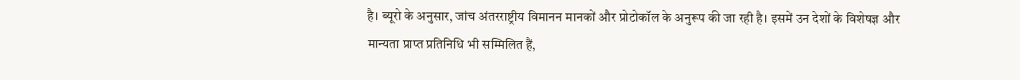है। ब्यूरो के अनुसार, जांच अंतरराष्ट्रीय विमानन मानकों और प्रोटोकॉल के अनुरूप की जा रही है। इसमें उन देशों के विशेषज्ञ और मान्यता प्राप्त प्रतिनिधि भी सम्मिलित हैं,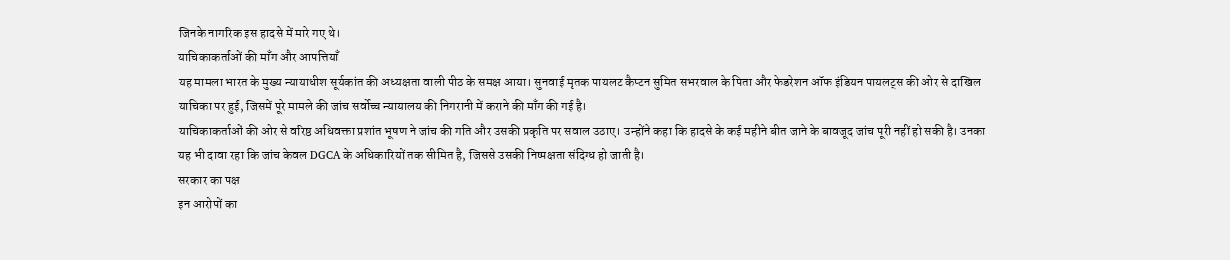जिनके नागरिक इस हादसे में मारे गए थे।
याचिकाकर्ताओं की माँग और आपत्तियाँ
यह मामला भारत के मुख्य न्यायाधीश सूर्यकांत की अध्यक्षता वाली पीठ के समक्ष आया। सुनवाई मृतक पायलट कैप्टन सुमित सभरवाल के पिता और फेडरेशन ऑफ इंडियन पायलट्स की ओर से दाखिल याचिका पर हुई, जिसमें पूरे मामले की जांच सर्वोच्च न्यायालय की निगरानी में कराने की माँग की गई है।
याचिकाकर्ताओं की ओर से वरिष्ठ अधिवक्ता प्रशांत भूषण ने जांच की गति और उसकी प्रकृति पर सवाल उठाए। उन्होंने कहा कि हादसे के कई महीने बीत जाने के बावजूद जांच पूरी नहीं हो सकी है। उनका यह भी दावा रहा कि जांच केवल DGCA के अधिकारियों तक सीमित है, जिससे उसकी निष्पक्षता संदिग्ध हो जाती है।
सरकार का पक्ष
इन आरोपों का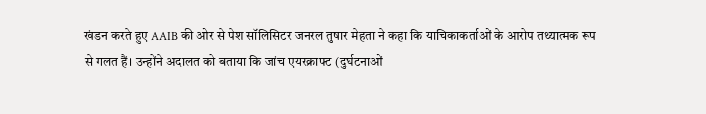खंडन करते हुए AAIB की ओर से पेश सॉलिसिटर जनरल तुषार मेहता ने कहा कि याचिकाकर्ताओं के आरोप तथ्यात्मक रूप से गलत हैं। उन्होंने अदालत को बताया कि जांच एयरक्राफ्ट (दुर्घटनाओं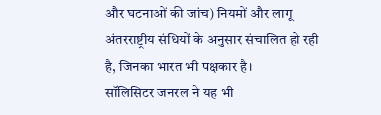और घटनाओं की जांच) नियमों और लागू अंतरराष्ट्रीय संधियों के अनुसार संचालित हो रही है, जिनका भारत भी पक्षकार है।
सॉलिसिटर जनरल ने यह भी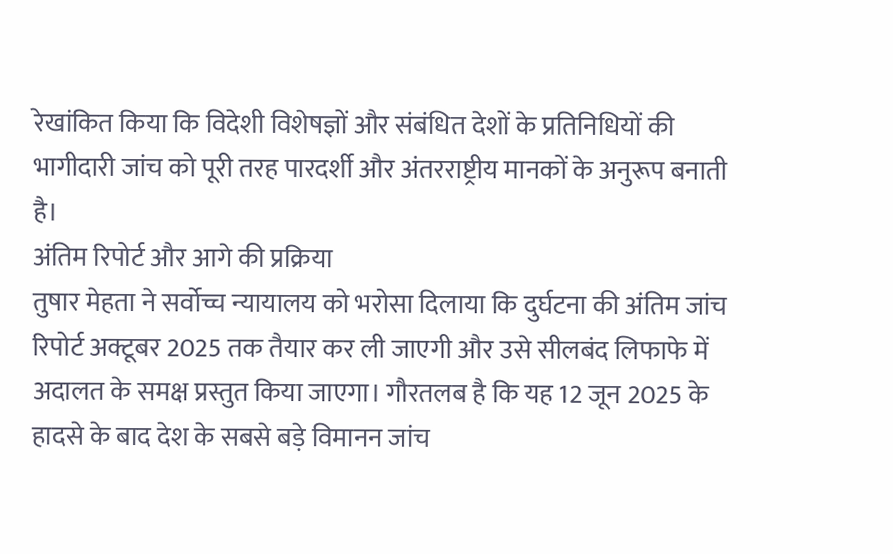रेखांकित किया कि विदेशी विशेषज्ञों और संबंधित देशों के प्रतिनिधियों की भागीदारी जांच को पूरी तरह पारदर्शी और अंतरराष्ट्रीय मानकों के अनुरूप बनाती है।
अंतिम रिपोर्ट और आगे की प्रक्रिया
तुषार मेहता ने सर्वोच्च न्यायालय को भरोसा दिलाया कि दुर्घटना की अंतिम जांच रिपोर्ट अक्टूबर 2025 तक तैयार कर ली जाएगी और उसे सीलबंद लिफाफे में अदालत के समक्ष प्रस्तुत किया जाएगा। गौरतलब है कि यह 12 जून 2025 के हादसे के बाद देश के सबसे बड़े विमानन जांच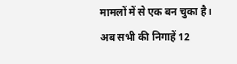मामलों में से एक बन चुका है।
अब सभी की निगाहें 12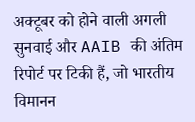अक्टूबर को होने वाली अगली सुनवाई और AAIB की अंतिम रिपोर्ट पर टिकी हैं, जो भारतीय विमानन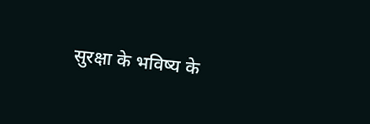सुरक्षा के भविष्य के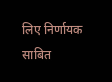लिए निर्णायक साबित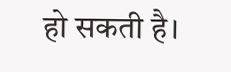हो सकती है।